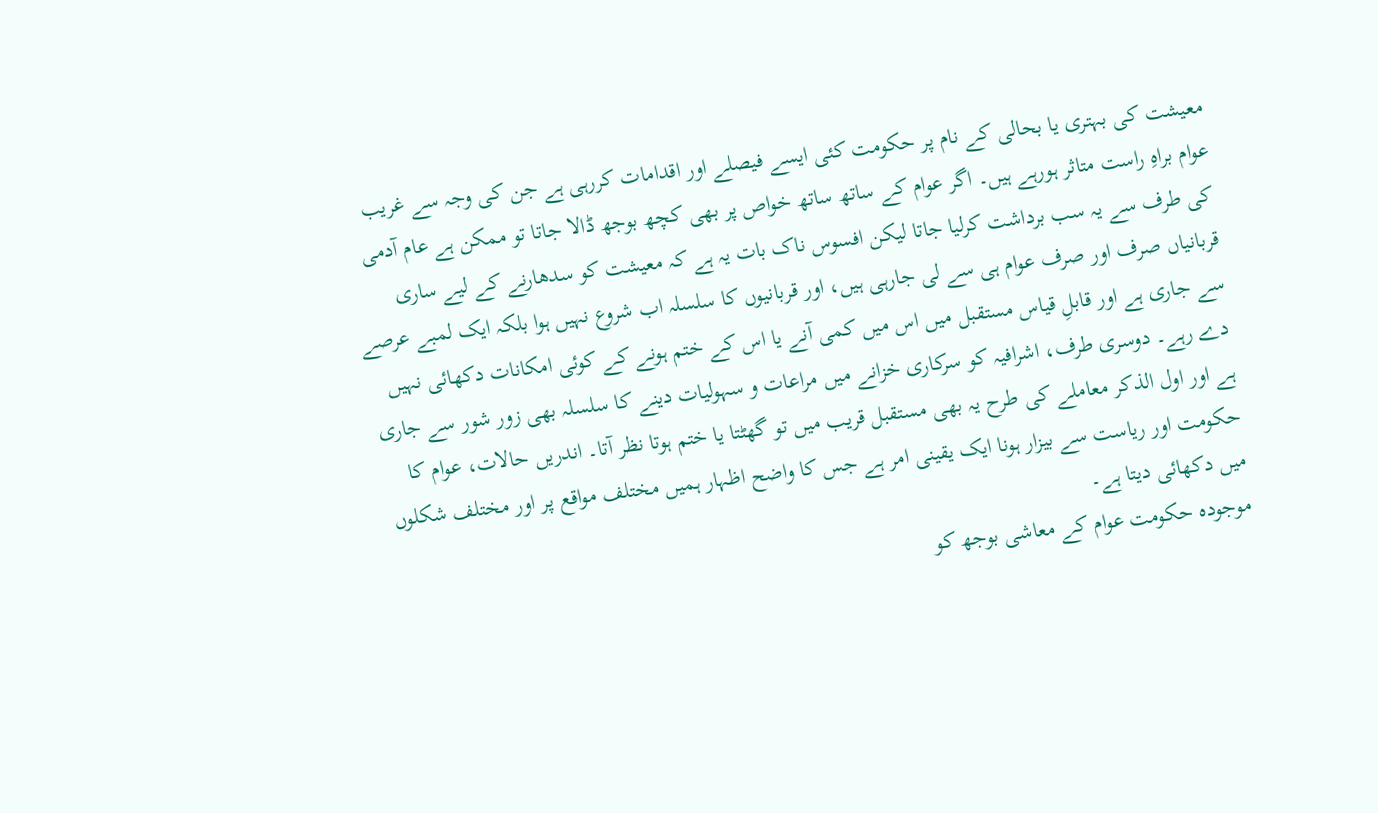معیشت کی بہتری یا بحالی کے نام پر حکومت کئی ایسے فیصلے اور اقدامات کررہی ہے جن کی وجہ سے غریب عوام براہِ راست متاثر ہورہے ہیں۔ اگر عوام کے ساتھ ساتھ خواص پر بھی کچھ بوجھ ڈالا جاتا تو ممکن ہے عام آدمی کی طرف سے یہ سب برداشت کرلیا جاتا لیکن افسوس ناک بات یہ ہے کہ معیشت کو سدھارنے کے لیے ساری قربانیاں صرف اور صرف عوام ہی سے لی جارہی ہیں، اور قربانیوں کا سلسلہ اب شروع نہیں ہوا بلکہ ایک لمبے عرصے سے جاری ہے اور قابلِ قیاس مستقبل میں اس میں کمی آنے یا اس کے ختم ہونے کے کوئی امکانات دکھائی نہیں دے رہے۔ دوسری طرف، اشرافیہ کو سرکاری خزانے میں مراعات و سہولیات دینے کا سلسلہ بھی زور شور سے جاری ہے اور اول الذکر معاملے کی طرح یہ بھی مستقبل قریب میں تو گھٹتا یا ختم ہوتا نظر آتا۔ اندریں حالات، عوام کا حکومت اور ریاست سے بیزار ہونا ایک یقینی امر ہے جس کا واضح اظہار ہمیں مختلف مواقع پر اور مختلف شکلوں میں دکھائی دیتا ہے۔
موجودہ حکومت عوام کے معاشی بوجھ کو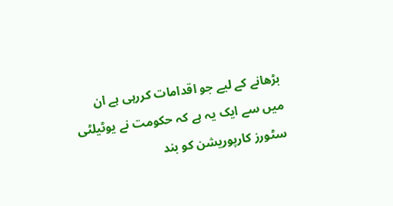بڑھانے کے لیے جو اقدامات کررہی ہے ان میں سے ایک یہ ہے کہ حکومت نے یوٹیلٹی سٹورز کارپوریشن کو بند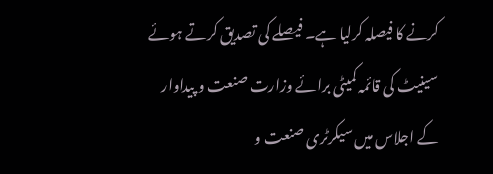کرنے کا فیصلہ کرلیا ہے۔ فیصلے کی تصدیق کرتے ہوئے سینیٹ کی قائمہ کمیٹی برائے وزارت صنعت و پیداوار کے اجلاس میں سیکرٹری صنعت و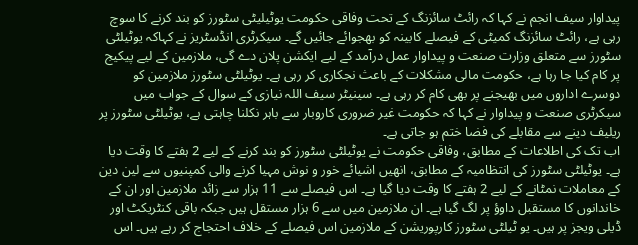پیداوار سیف انجم نے کہا کہ رائٹ سائزنگ کے تحت وفاقی حکومت یوٹیلیٹی سٹورز کو بند کرنے کا سوچ رہی ہے، رائٹ سائزنگ کمیٹی کے فیصلے کابینہ کو بھجوائے جائیں گے۔ سیکرٹری انڈسٹریز نے کہاکہ یوٹیلٹی سٹورز سے متعلق وزارت صنعت و پیداوار عمل درآمد کے لیے ایکشن پلان دے گی، ملازمین کے لیے پیکیج پر کام کیا جا رہا ہے، حکومت مالی مشکلات کے باعث نجکاری کر رہی ہے۔ یوٹیلٹی سٹورز ملازمین کو دوسرے اداروں میں بھیجنے پر بھی کام کر رہی ہے۔ سینیٹر سیف اللہ نیازی کے سوال کے جواب میں سیکرٹری صنعت و پیداوار نے کہا کہ حکومت غیر ضروری کاروبار سے باہر نکلنا چاہتی ہے، یوٹیلٹی سٹورز پر ریلیف دینے سے مقابلے کی فضا ختم ہو جاتی ہے۔
اب تک کی اطلاعات کے مطابق، وفاقی حکومت نے یوٹیلٹی سٹورز کو بند کرنے کے لیے 2 ہفتے کا وقت دیا ہے۔ یوٹیلٹی سٹورز کی انتظامیہ کے مطابق، انھیں اشیائے خور و نوش مہیا کرنے والی کمپنیوں سے لین دین کے معاملات نمٹانے کے لیے 2 ہفتے کا وقت دیا گیا ہے۔ اس فیصلے سے 11 ہزار سے زائد ملازمین اور ان کے خاندانوں کا مستقبل داوؤ پر لگ گیا ہے۔ ان ملازمین میں سے 6 ہزار مستقل ہیں جبکہ باقی کنٹریکٹ اور ڈیلی ویجز پر ہیں۔ یو ٹیلٹی سٹورز کارپوریشن کے ملازمین اس فیصلے کے خلاف احتجاج کر رہے ہیں۔ اس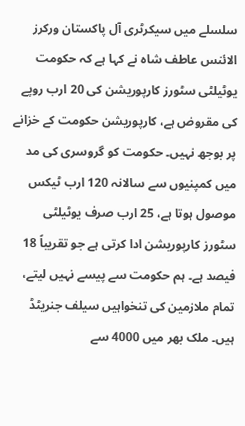سلسلے میں سیکرٹری آل پاکستان ورکرز الائنس عاطف شاہ نے کہا ہے کہ حکومت یوٹیلٹی سٹورز کارپوریشن کی 20 ارب روپے کی مقروض ہے، کارپوریشن حکومت کے خزانے پر بوجھ نہیں۔ حکومت کو گروسری کی مد میں کمپنیوں سے سالانہ 120 ارب ٹیکس موصول ہوتا ہے، 25 ارب صرف یوٹیلٹی سٹورز کارپوریشن ادا کرتی ہے جو تقریباً 18 فیصد ہے۔ ہم حکومت سے پیسے نہیں لیتے، تمام ملازمین کی تنخواہیں سیلف جنریٹڈ ہیں۔ ملک بھر میں 4000 سے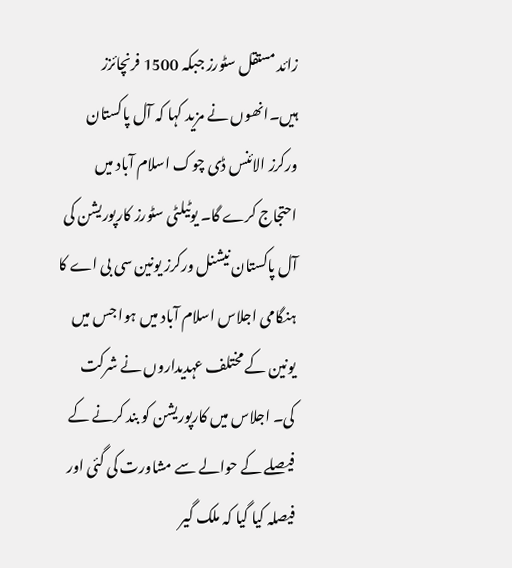زائد مستقل سٹورز جبکہ 1500 فرنچائزز ہیں۔انھوں نے مزید کہا کہ آل پاکستان ورکرز الائنس ڈی چوک اسلام آباد میں احتجاج کرے گا۔ یوٹیلٹی سٹورز کارپوریشن کی آل پاکستان نیشنل ورکرز یونین سی بی اے کا ہنگامی اجلاس اسلام آباد میں ہوا جس میں یونین کے مختلف عہدیداروں نے شرکت کی۔ اجلاس میں کارپوریشن کو بند کرنے کے فیصلے کے حوالے سے مشاورت کی گئی اور فیصلہ کیا گیا کہ ملک گیر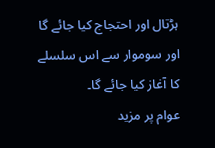ہڑتال اور احتجاج کیا جائے گا اور سوموار سے اس سلسلے کا آغاز کیا جائے گا۔
عوام پر مزید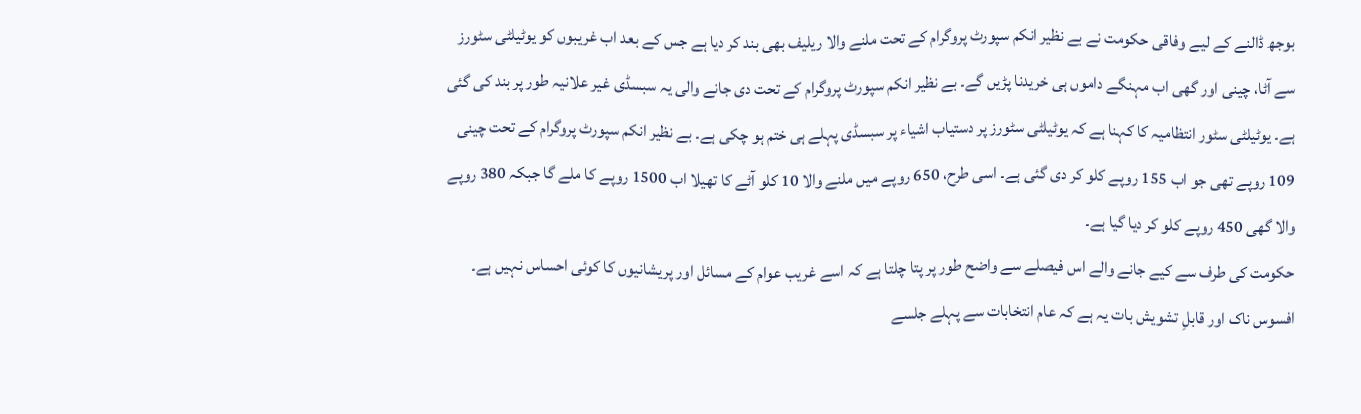بوجھ ڈالنے کے لیے وفاقی حکومت نے بے نظیر انکم سپورٹ پروگرام کے تحت ملنے والا ریلیف بھی بند کر دیا ہے جس کے بعد اب غریبوں کو یوٹیلٹی سٹورز سے آٹا، چینی اور گھی اب مہنگے داموں ہی خریدنا پڑیں گے۔ بے نظیر انکم سپورٹ پروگرام کے تحت دی جانے والی یہ سبسڈی غیر علانیہ طور پر بند کی گئی ہے۔ یوٹیلٹی سٹور انتظامیہ کا کہنا ہے کہ یوٹیلٹی سٹورز پر دستیاب اشیاء پر سبسڈی پہلے ہی ختم ہو چکی ہے۔ بے نظیر انکم سپورٹ پروگرام کے تحت چینی 109 روپے تھی جو اب 155 روپے کلو کر دی گئی ہے۔ اسی طرح، 650 روپے میں ملنے والا 10 کلو آٹے کا تھیلا اب 1500 روپے کا ملے گا جبکہ 380 روپے والا گھی 450 روپے کلو کر دیا گیا ہے۔
حکومت کی طرف سے کیے جانے والے اس فیصلے سے واضح طور پر پتا چلتا ہے کہ اسے غریب عوام کے مسائل اور پریشانیوں کا کوئی احساس نہیں ہے۔ افسوس ناک اور قابلِ تشویش بات یہ ہے کہ عام انتخابات سے پہلے جلسے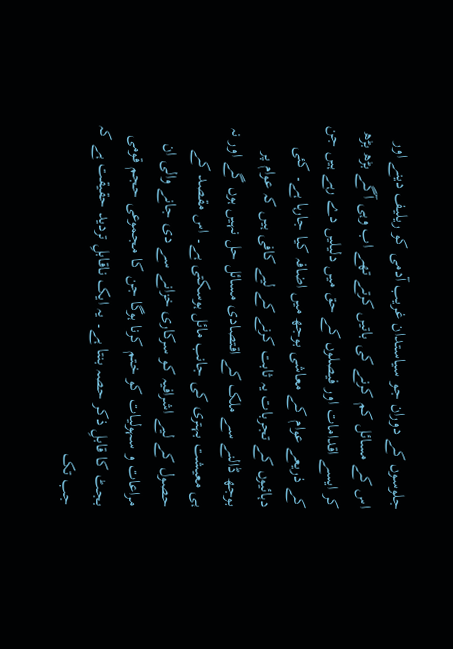جلوسوں کے دوران جو سیاستدان غریب آدمی کو ریلیف دینے اور اس کے مسائل کم کرنے کی باتیں کرتے تھے اب وہی آگے بڑھ بڑھ کر ایسے اقدامات اور فیصلوں کے حق میں دلیلیں دے رہے ہیں جن کے ذریعے عوام کے معاشی بوجھ میں اضافہ کیا جارہا ہے۔ کئی دہائیوں کے تجربات یہ ثابت کرنے کے لیے کافی ہیں کہ عوام پر بوجھ ڈالنے سے ملک کے اقتصادی مسائل حل نہیں ہوں گے اور نہ ہی معیشت بہتری کی جانب مائل ہوسکتی ہے۔ اس مقصد کے حصول کے لیے اشرافیہ کو سرکاری خزانے سے دی جانے والی ان مراعات و سہولیات کو ختم کرنا ہوگا جن کا مجموعی حجم قومی بجٹ کا قابلِ ذکر حصہ بنتا ہے۔ یہ ایک ناقابلِ تردید حقیقت ہے کہ جب تک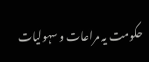حکومت یہ مراعات و سہولیات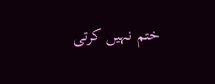ختم نہیں کرتی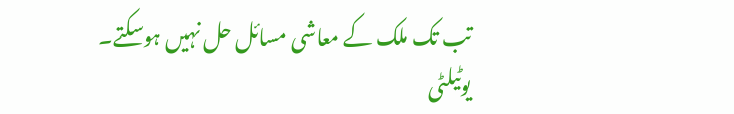تب تک ملک کے معاشی مسائل حل نہیں ہوسکتے۔
یوٹیلٹی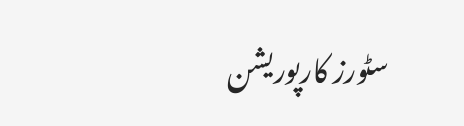سٹورز کارپوریشن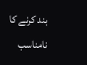بند کرنے کا نامناسب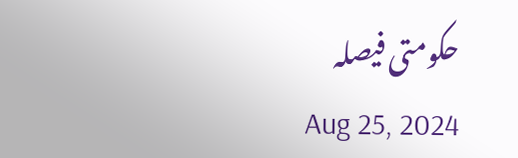حکومتی فیصلہ
Aug 25, 2024